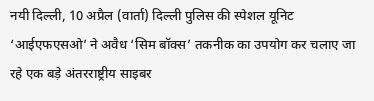नयी दिल्ली, 10 अप्रैल (वार्ता) दिल्ली पुलिस की स्पेशल यूनिट ‘आईएफएसओ’ ने अवैध ‘सिम बॉक्स’ तकनीक का उपयोग कर चलाए जा रहे एक बड़े अंतरराष्ट्रीय साइबर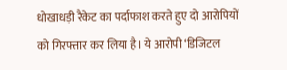धोखाधड़ी रैकेट का पर्दाफाश करते हुए दो आरोपियों को गिरफ्तार कर लिया है। ये आरोपी ‘डिजिटल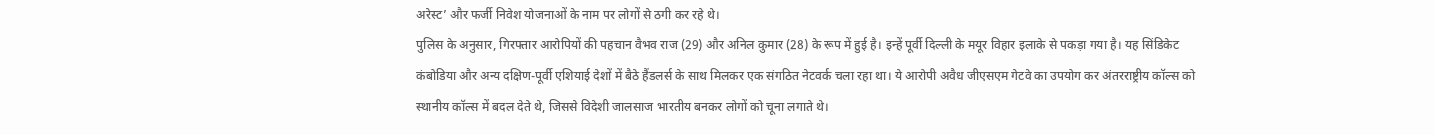अरेस्ट’ और फर्जी निवेश योजनाओं के नाम पर लोगों से ठगी कर रहे थे।
पुलिस के अनुसार, गिरफ्तार आरोपियों की पहचान वैभव राज (29) और अनिल कुमार (28) के रूप में हुई है। इन्हें पूर्वी दिल्ली के मयूर विहार इलाके से पकड़ा गया है। यह सिंडिकेट कंबोडिया और अन्य दक्षिण-पूर्वी एशियाई देशों में बैठे हैंडलर्स के साथ मिलकर एक संगठित नेटवर्क चला रहा था। ये आरोपी अवैध जीएसएम गेटवे का उपयोग कर अंतरराष्ट्रीय कॉल्स को स्थानीय कॉल्स में बदल देते थे, जिससे विदेशी जालसाज भारतीय बनकर लोगों को चूना लगाते थे।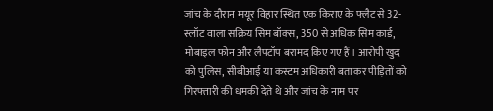जांच के दौरान मयूर विहार स्थित एक किराए के फ्लैट से 32-स्लॉट वाला सक्रिय सिम बॉक्स, 350 से अधिक सिम कार्ड, मोबाइल फोन और लैपटॉप बरामद किए गए हैं। आरोपी खुद को पुलिस, सीबीआई या कस्टम अधिकारी बताकर पीड़ितों को गिरफ्तारी की धमकी देते थे और जांच के नाम पर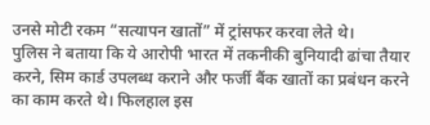उनसे मोटी रकम “सत्यापन खातों” में ट्रांसफर करवा लेते थे।
पुलिस ने बताया कि ये आरोपी भारत में तकनीकी बुनियादी ढांचा तैयार करने, सिम कार्ड उपलब्ध कराने और फर्जी बैंक खातों का प्रबंधन करने का काम करते थे। फिलहाल इस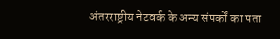अंतरराष्ट्रीय नेटवर्क के अन्य संपर्कों का पता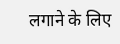लगाने के लिए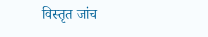विस्तृत जांच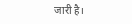जारी है।